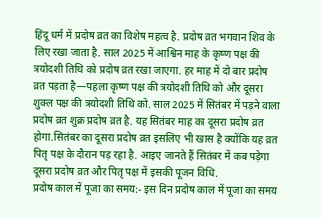हिंदू धर्म में प्रदोष व्रत का विशेष महत्व है. प्रदोष व्रत भगवान शिव के लिए रखा जाता है. साल 2025 में आश्विन माह के कृष्ण पक्ष की त्रयोदशी तिथि को प्रदोष व्रत रखा जाएगा. हर माह में दो बार प्रदोष व्रत पड़ता है—पहला कृष्ण पक्ष की त्रयोदशी तिथि को और दूसरा शुक्ल पक्ष की त्रयोदशी तिथि को. साल 2025 में सितंबर में पड़ने वाला प्रदोष व्रत शुक्र प्रदोष व्रत है. यह सितंबर माह का दूसरा प्रदोष व्रत होगा.सितंबर का दूसरा प्रदोष व्रत इसलिए भी खास है क्योंकि यह व्रत पितृ पक्ष के दौरान पड़ रहा है. आइए जानते हैं सितंबर में कब पड़ेगा दूसरा प्रदोष व्रत और पितृ पक्ष में इसकी पूजन विधि.
प्रदोष काल में पूजा का समय:- इस दिन प्रदोष काल में पूजा का समय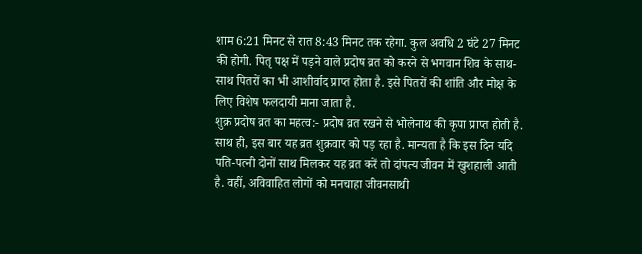शाम 6:21 मिनट से रात 8:43 मिनट तक रहेगा. कुल अवधि 2 घंटे 27 मिनट की होगी. पितृ पक्ष में पड़ने वाले प्रदोष व्रत को करने से भगवान शिव के साथ-साथ पितरों का भी आशीर्वाद प्राप्त होता है. इसे पितरों की शांति और मोक्ष के लिए विशेष फलदायी माना जाता है.
शुक्र प्रदोष व्रत का महत्व:- प्रदोष व्रत रखने से भोलेनाथ की कृपा प्राप्त होती है. साथ ही, इस बार यह व्रत शुक्रवार को पड़ रहा है. मान्यता है कि इस दिन यदि पति-पत्नी दोनों साथ मिलकर यह व्रत करें तो दांपत्य जीवन में खुशहाली आती है. वहीं, अविवाहित लोगों को मनचाहा जीवनसाथी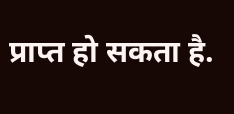प्राप्त हो सकता है.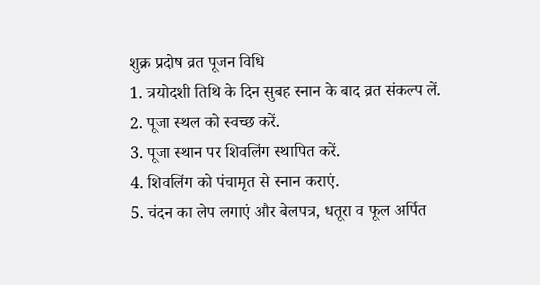शुक्र प्रदोष व्रत पूजन विधि
1. त्रयोदशी तिथि के दिन सुबह स्नान के बाद व्रत संकल्प लें.
2. पूजा स्थल को स्वच्छ करें.
3. पूजा स्थान पर शिवलिंग स्थापित करें.
4. शिवलिंग को पंचामृत से स्नान कराएं.
5. चंदन का लेप लगाएं और बेलपत्र, धतूरा व फूल अर्पित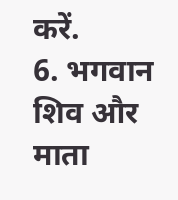करें.
6. भगवान शिव और माता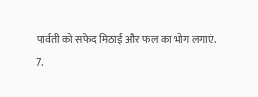पार्वती को सफेद मिठाई और फल का भोग लगाएं.
7.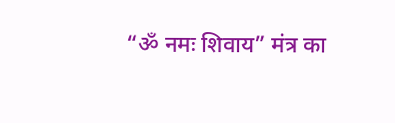“ॐ नमः शिवाय” मंत्र का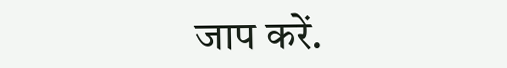जाप करें.